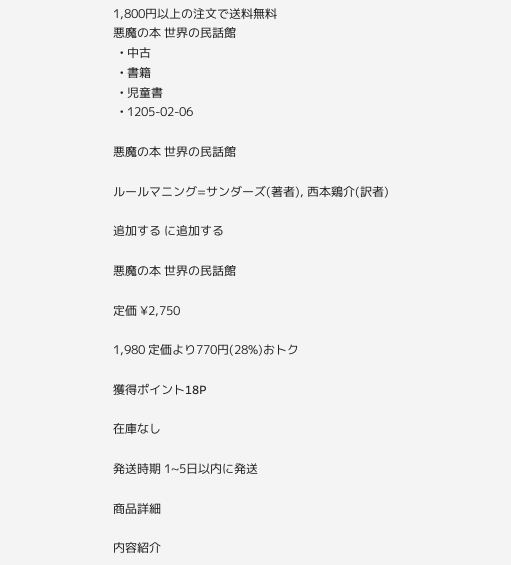1,800円以上の注文で送料無料
悪魔の本 世界の民話館
  • 中古
  • 書籍
  • 児童書
  • 1205-02-06

悪魔の本 世界の民話館

ルールマニング=サンダーズ(著者), 西本鶏介(訳者)

追加する に追加する

悪魔の本 世界の民話館

定価 ¥2,750

1,980 定価より770円(28%)おトク

獲得ポイント18P

在庫なし

発送時期 1~5日以内に発送

商品詳細

内容紹介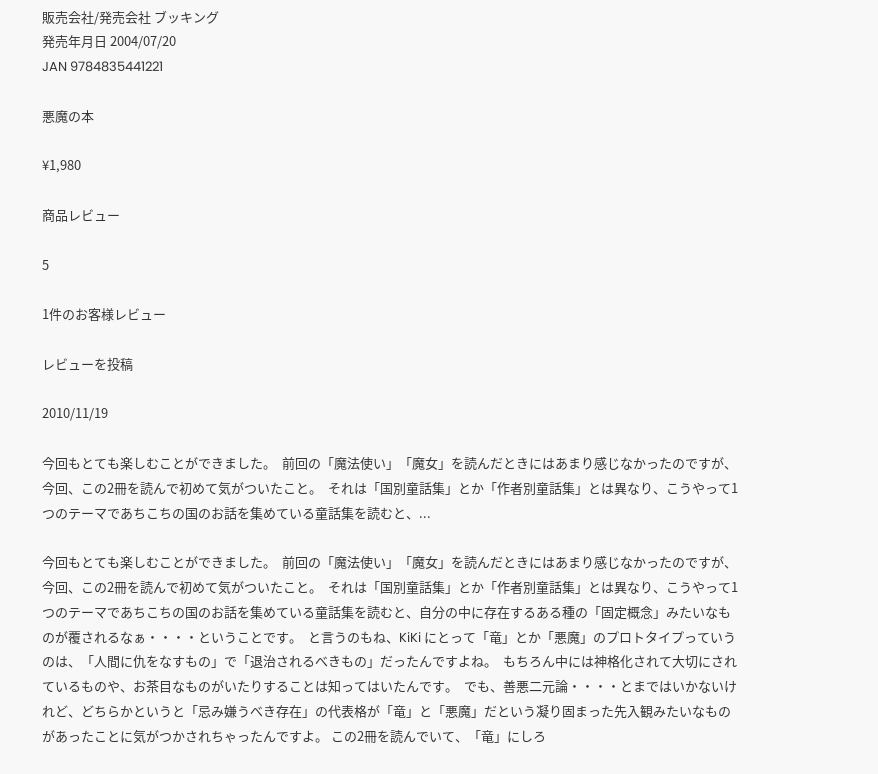販売会社/発売会社 ブッキング
発売年月日 2004/07/20
JAN 9784835441221

悪魔の本

¥1,980

商品レビュー

5

1件のお客様レビュー

レビューを投稿

2010/11/19

今回もとても楽しむことができました。  前回の「魔法使い」「魔女」を読んだときにはあまり感じなかったのですが、今回、この2冊を読んで初めて気がついたこと。  それは「国別童話集」とか「作者別童話集」とは異なり、こうやって1つのテーマであちこちの国のお話を集めている童話集を読むと、...

今回もとても楽しむことができました。  前回の「魔法使い」「魔女」を読んだときにはあまり感じなかったのですが、今回、この2冊を読んで初めて気がついたこと。  それは「国別童話集」とか「作者別童話集」とは異なり、こうやって1つのテーマであちこちの国のお話を集めている童話集を読むと、自分の中に存在するある種の「固定概念」みたいなものが覆されるなぁ・・・・ということです。  と言うのもね、KiKi にとって「竜」とか「悪魔」のプロトタイプっていうのは、「人間に仇をなすもの」で「退治されるべきもの」だったんですよね。  もちろん中には神格化されて大切にされているものや、お茶目なものがいたりすることは知ってはいたんです。  でも、善悪二元論・・・・とまではいかないけれど、どちらかというと「忌み嫌うべき存在」の代表格が「竜」と「悪魔」だという凝り固まった先入観みたいなものがあったことに気がつかされちゃったんですよ。 この2冊を読んでいて、「竜」にしろ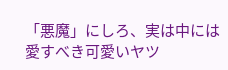「悪魔」にしろ、実は中には愛すべき可愛いヤツ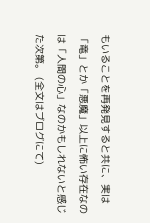もいることを再発見すると共に、実は「竜」とか「悪魔」以上に怖い存在なのは「人間の心」なのかもしれないと感じた次第。 (全文はブログにて)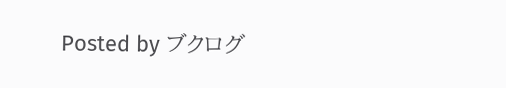Posted by ブクログ